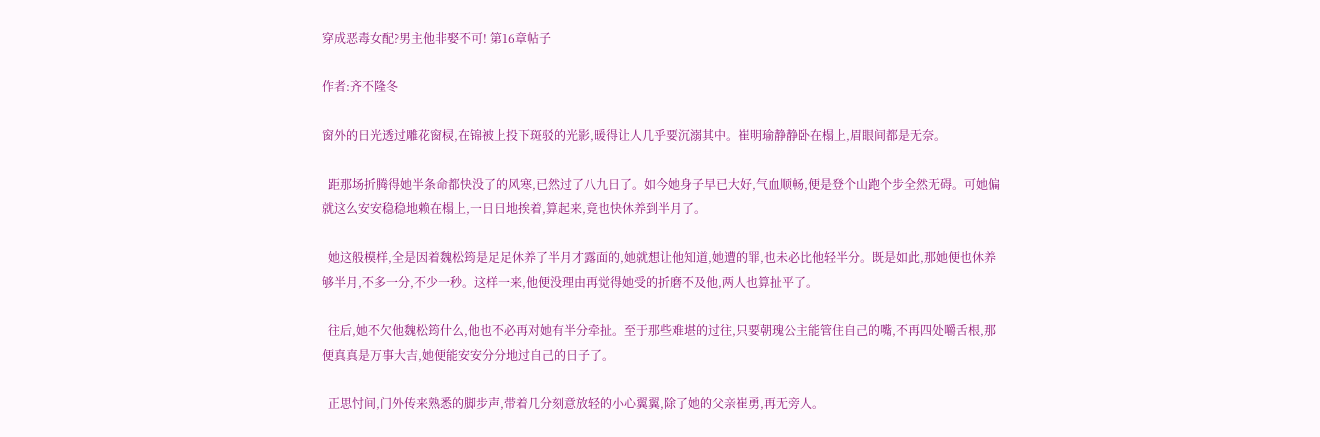穿成恶毒女配?男主他非娶不可! 第16章帖子

作者:齐不隆冬

窗外的日光透过雕花窗棂,在锦被上投下斑驳的光影,暖得让人几乎要沉溺其中。崔明瑜静静卧在榻上,眉眼间都是无奈。

  距那场折腾得她半条命都快没了的风寒,已然过了八九日了。如今她身子早已大好,气血顺畅,便是登个山跑个步全然无碍。可她偏就这么安安稳稳地赖在榻上,一日日地挨着,算起来,竟也快休养到半月了。

  她这般模样,全是因着魏松筠是足足休养了半月才露面的,她就想让他知道,她遭的罪,也未必比他轻半分。既是如此,那她便也休养够半月,不多一分,不少一秒。这样一来,他便没理由再觉得她受的折磨不及他,两人也算扯平了。

  往后,她不欠他魏松筠什么,他也不必再对她有半分牵扯。至于那些难堪的过往,只要朝瑰公主能管住自己的嘴,不再四处嚼舌根,那便真真是万事大吉,她便能安安分分地过自己的日子了。

  正思忖间,门外传来熟悉的脚步声,带着几分刻意放轻的小心翼翼,除了她的父亲崔勇,再无旁人。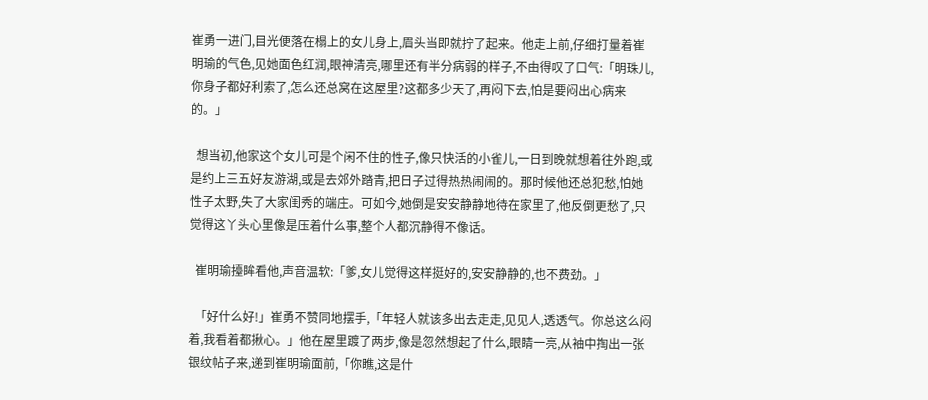崔勇一进门,目光便落在榻上的女儿身上,眉头当即就拧了起来。他走上前,仔细打量着崔明瑜的气色,见她面色红润,眼神清亮,哪里还有半分病弱的样子,不由得叹了口气:「明珠儿,你身子都好利索了,怎么还总窝在这屋里?这都多少天了,再闷下去,怕是要闷出心病来的。」

  想当初,他家这个女儿可是个闲不住的性子,像只快活的小雀儿,一日到晚就想着往外跑,或是约上三五好友游湖,或是去郊外踏青,把日子过得热热闹闹的。那时候他还总犯愁,怕她性子太野,失了大家闺秀的端庄。可如今,她倒是安安静静地待在家里了,他反倒更愁了,只觉得这丫头心里像是压着什么事,整个人都沉静得不像话。

  崔明瑜擡眸看他,声音温软:「爹,女儿觉得这样挺好的,安安静静的,也不费劲。」

  「好什么好!」崔勇不赞同地摆手,「年轻人就该多出去走走,见见人,透透气。你总这么闷着,我看着都揪心。」他在屋里踱了两步,像是忽然想起了什么,眼睛一亮,从袖中掏出一张银纹帖子来,递到崔明瑜面前,「你瞧,这是什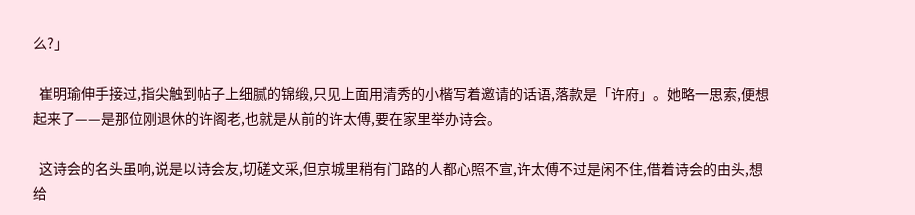么?」

  崔明瑜伸手接过,指尖触到帖子上细腻的锦缎,只见上面用清秀的小楷写着邀请的话语,落款是「许府」。她略一思索,便想起来了——是那位刚退休的许阁老,也就是从前的许太傅,要在家里举办诗会。

  这诗会的名头虽响,说是以诗会友,切磋文采,但京城里稍有门路的人都心照不宣,许太傅不过是闲不住,借着诗会的由头,想给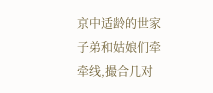京中适龄的世家子弟和姑娘们牵牵线,撮合几对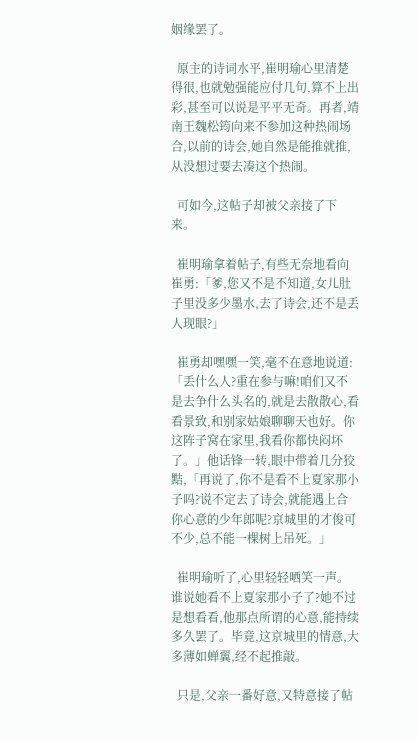姻缘罢了。

  原主的诗词水平,崔明瑜心里清楚得很,也就勉强能应付几句,算不上出彩,甚至可以说是平平无奇。再者,靖南王魏松筠向来不参加这种热闹场合,以前的诗会,她自然是能推就推,从没想过要去凑这个热闹。

  可如今,这帖子却被父亲接了下来。

  崔明瑜拿着帖子,有些无奈地看向崔勇:「爹,您又不是不知道,女儿肚子里没多少墨水,去了诗会,还不是丢人现眼?」

  崔勇却嘿嘿一笑,毫不在意地说道:「丢什么人?重在参与嘛!咱们又不是去争什么头名的,就是去散散心,看看景致,和别家姑娘聊聊天也好。你这阵子窝在家里,我看你都快闷坏了。」他话锋一转,眼中带着几分狡黠,「再说了,你不是看不上夏家那小子吗?说不定去了诗会,就能遇上合你心意的少年郎呢?京城里的才俊可不少,总不能一棵树上吊死。」

  崔明瑜听了,心里轻轻哂笑一声。谁说她看不上夏家那小子了?她不过是想看看,他那点所谓的心意,能持续多久罢了。毕竟,这京城里的情意,大多薄如蝉翼,经不起推敲。

  只是,父亲一番好意,又特意接了帖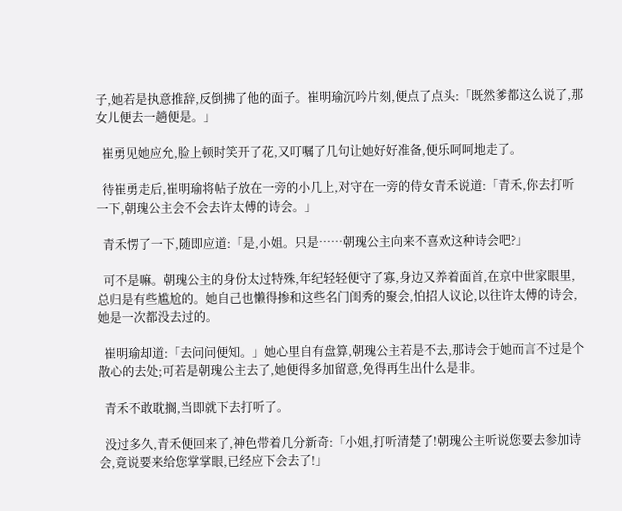子,她若是执意推辞,反倒拂了他的面子。崔明瑜沉吟片刻,便点了点头:「既然爹都这么说了,那女儿便去一趟便是。」

  崔勇见她应允,脸上顿时笑开了花,又叮嘱了几句让她好好准备,便乐呵呵地走了。

  待崔勇走后,崔明瑜将帖子放在一旁的小几上,对守在一旁的侍女青禾说道:「青禾,你去打听一下,朝瑰公主会不会去许太傅的诗会。」

  青禾愣了一下,随即应道:「是,小姐。只是……朝瑰公主向来不喜欢这种诗会吧?」

  可不是嘛。朝瑰公主的身份太过特殊,年纪轻轻便守了寡,身边又养着面首,在京中世家眼里,总归是有些尴尬的。她自己也懒得掺和这些名门闺秀的聚会,怕招人议论,以往许太傅的诗会,她是一次都没去过的。

  崔明瑜却道:「去问问便知。」她心里自有盘算,朝瑰公主若是不去,那诗会于她而言不过是个散心的去处;可若是朝瑰公主去了,她便得多加留意,免得再生出什么是非。

  青禾不敢耽搁,当即就下去打听了。

  没过多久,青禾便回来了,神色带着几分新奇:「小姐,打听清楚了!朝瑰公主听说您要去参加诗会,竟说要来给您掌掌眼,已经应下会去了!」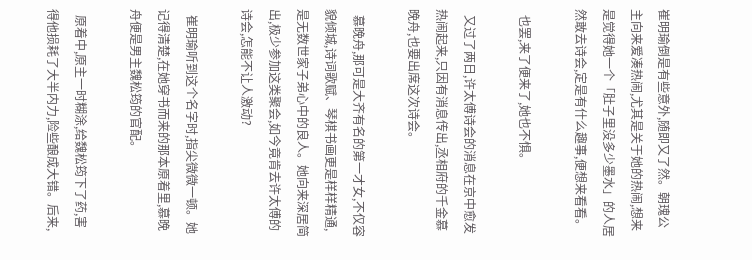崔明瑜倒是有些意外,随即又了然。朝瑰公主向来爱凑热闹,尤其是关于她的热闹,想来是觉得她一个「肚子里没多少墨水」的人居然敢去诗会,定是有什么趣事,便想来看看。

  也罢,来了便来了,她也不惧。

  又过了两日,许太傅诗会的消息在京中愈发热闹起来,只因有消息传出,丞相府的千金慕晚舟,也要出席这次诗会。

  慕晚舟,那可是大齐有名的第一才女,不仅容貌倾城,诗词歌赋、琴棋书画更是样样精通,是无数世家子弟心中的良人。她向来深居简出,极少参加这类聚会,如今竟肯去许太傅的诗会,怎能不让人激动?

  崔明瑜听到这个名字时,指尖微微一顿。她记得清楚,在她穿书而来的那本原着里,慕晚舟便是男主魏松筠的官配。

  原着中,原主一时糊涂,给魏松筠下了药,害得他损耗了大半内力,险些酿成大错。后来,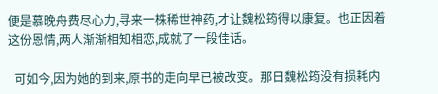便是慕晚舟费尽心力,寻来一株稀世神药,才让魏松筠得以康复。也正因着这份恩情,两人渐渐相知相恋,成就了一段佳话。

  可如今,因为她的到来,原书的走向早已被改变。那日魏松筠没有损耗内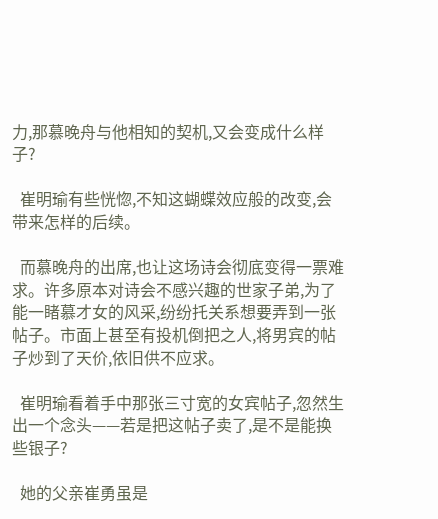力,那慕晚舟与他相知的契机,又会变成什么样子?

  崔明瑜有些恍惚,不知这蝴蝶效应般的改变,会带来怎样的后续。

  而慕晚舟的出席,也让这场诗会彻底变得一票难求。许多原本对诗会不感兴趣的世家子弟,为了能一睹慕才女的风采,纷纷托关系想要弄到一张帖子。市面上甚至有投机倒把之人,将男宾的帖子炒到了天价,依旧供不应求。

  崔明瑜看着手中那张三寸宽的女宾帖子,忽然生出一个念头——若是把这帖子卖了,是不是能换些银子?

  她的父亲崔勇虽是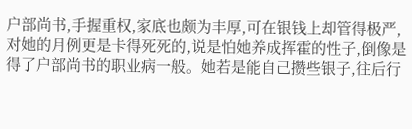户部尚书,手握重权,家底也颇为丰厚,可在银钱上却管得极严,对她的月例更是卡得死死的,说是怕她养成挥霍的性子,倒像是得了户部尚书的职业病一般。她若是能自己攒些银子,往后行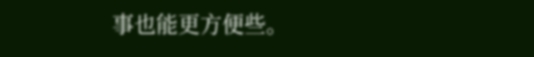事也能更方便些。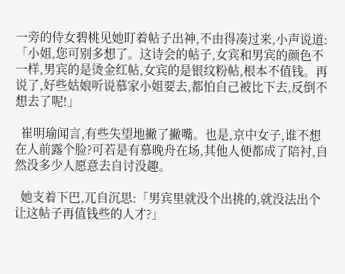一旁的侍女碧桃见她盯着帖子出神,不由得凑过来,小声说道:「小姐,您可别多想了。这诗会的帖子,女宾和男宾的颜色不一样,男宾的是烫金红帖,女宾的是银纹粉帖,根本不值钱。再说了,好些姑娘听说慕家小姐要去,都怕自己被比下去,反倒不想去了呢!」

  崔明瑜闻言,有些失望地撇了撇嘴。也是,京中女子,谁不想在人前露个脸?可若是有慕晚舟在场,其他人便都成了陪衬,自然没多少人愿意去自讨没趣。

  她支着下巴,兀自沉思:「男宾里就没个出挑的,就没法出个让这帖子再值钱些的人才?」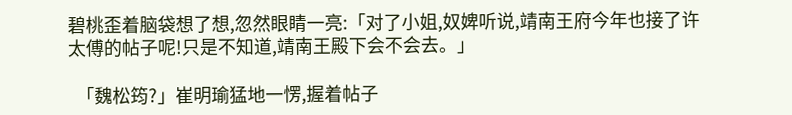碧桃歪着脑袋想了想,忽然眼睛一亮:「对了小姐,奴婢听说,靖南王府今年也接了许太傅的帖子呢!只是不知道,靖南王殿下会不会去。」

  「魏松筠?」崔明瑜猛地一愣,握着帖子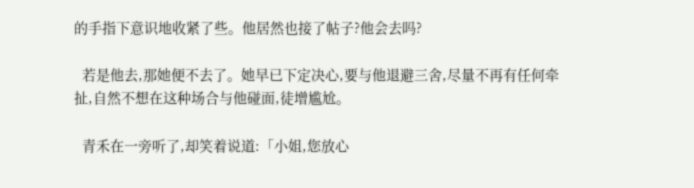的手指下意识地收紧了些。他居然也接了帖子?他会去吗?

  若是他去,那她便不去了。她早已下定决心,要与他退避三舍,尽量不再有任何牵扯,自然不想在这种场合与他碰面,徒增尴尬。

  青禾在一旁听了,却笑着说道:「小姐,您放心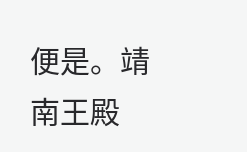便是。靖南王殿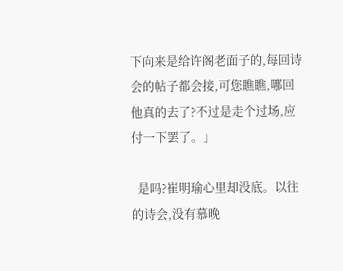下向来是给许阁老面子的,每回诗会的帖子都会接,可您瞧瞧,哪回他真的去了?不过是走个过场,应付一下罢了。」

  是吗?崔明瑜心里却没底。以往的诗会,没有慕晚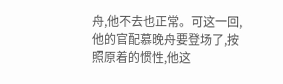舟,他不去也正常。可这一回,他的官配慕晚舟要登场了,按照原着的惯性,他这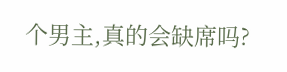个男主,真的会缺席吗?